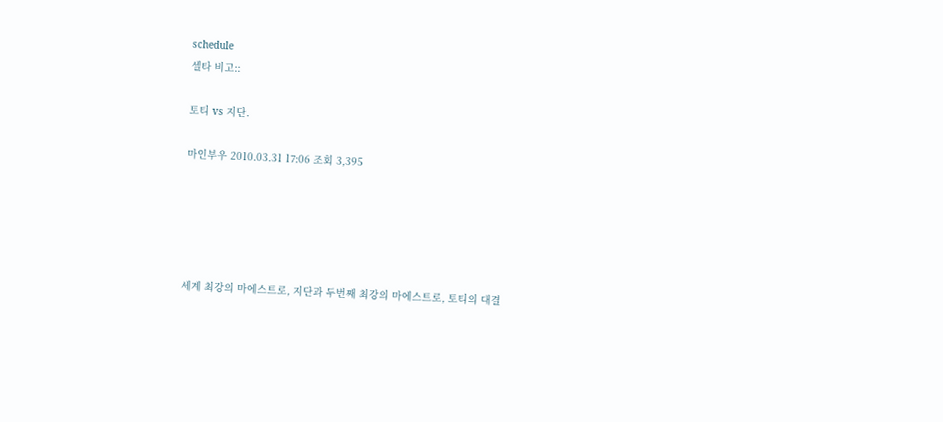schedule
셀타 비고::

토티 vs 지단.

마인부우 2010.03.31 17:06 조회 3,395





세계 최강의 마에스트로, 지단과 두번째 최강의 마에스트로, 토티의 대결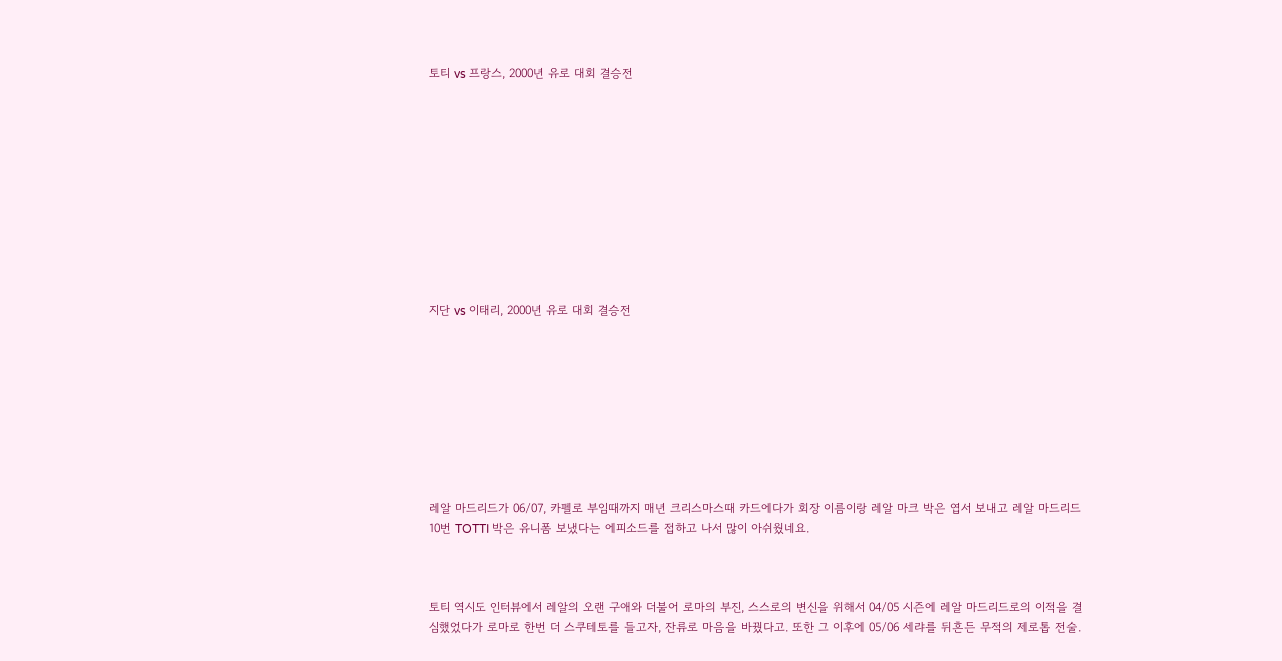토티 vs 프랑스, 2000년 유로 대회 결승전











지단 vs 이태리, 2000년 유로 대회 결승전









레알 마드리드가 06/07, 카펠로 부임때까지 매년 크리스마스때 카드에다가 회장 이름이랑 레알 마크 박은 엽서 보내고 레알 마드리드 10번 TOTTI 박은 유니폼 보냈다는 에피소드를 접하고 나서 많이 아쉬웠네요.



토티 역시도 인터뷰에서 레알의 오랜 구애와 더불어 로마의 부진, 스스로의 변신을 위해서 04/05 시즌에 레알 마드리드로의 이적을 결심했었다가 로마로 한번 더 스쿠테토를 들고자, 잔류로 마음을 바꿨다고. 또한 그 이후에 05/06 세랴를 뒤흔든 무적의 제로톱 전술.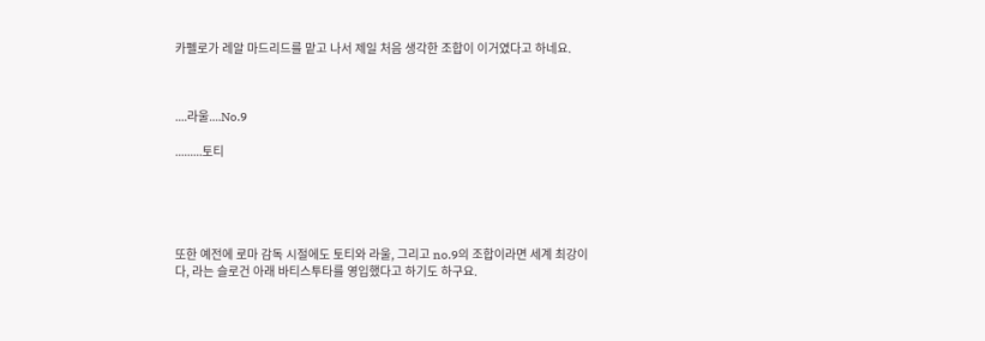카펠로가 레알 마드리드를 맡고 나서 제일 처음 생각한 조합이 이거였다고 하네요.



....라울....No.9

.........토티





또한 예전에 로마 감독 시절에도 토티와 라울, 그리고 no.9의 조합이라면 세계 최강이다, 라는 슬로건 아래 바티스투타를 영입했다고 하기도 하구요.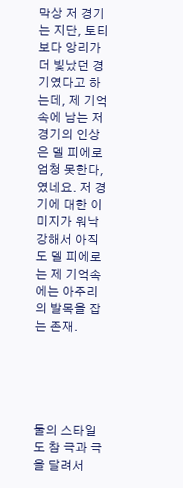막상 저 경기는 지단, 토티보다 앙리가 더 빛났던 경기였다고 하는데, 제 기억 속에 남는 저 경기의 인상은 델 피에로 엄청 못한다, 였네요. 저 경기에 대한 이미지가 워낙 강해서 아직도 델 피에로는 제 기억속에는 아주리의 발목을 잡는 존재.





둘의 스타일도 참 극과 극을 달려서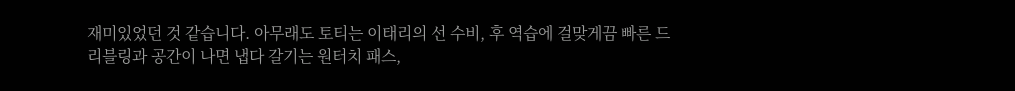재미있었던 것 같습니다. 아무래도 토티는 이태리의 선 수비, 후 역습에 걸맞게끔 빠른 드리블링과 공간이 나면 냅다 갈기는 원터치 패스,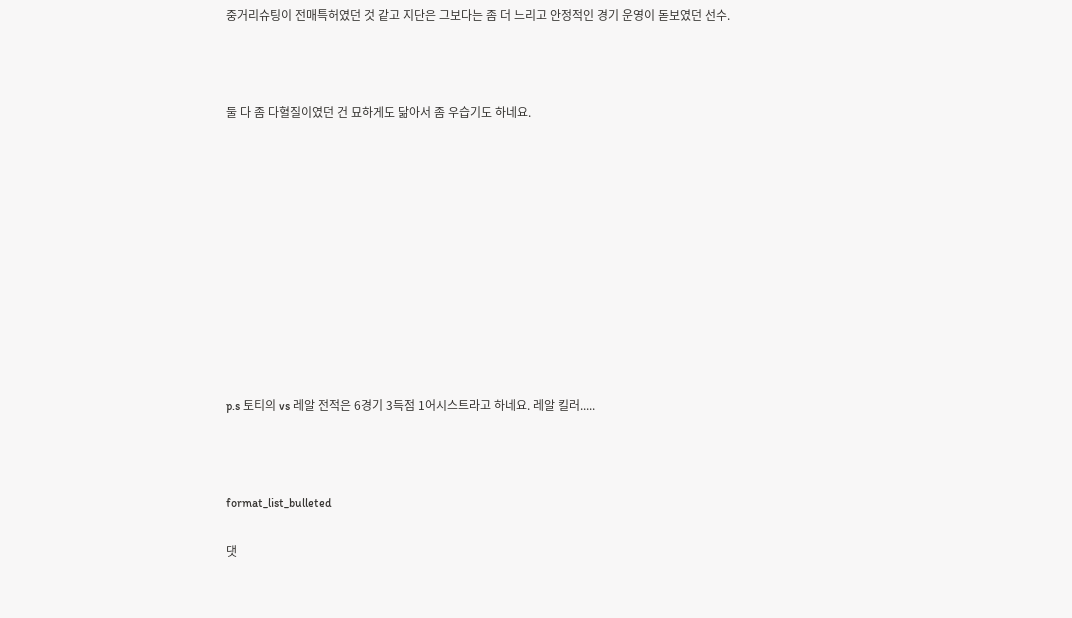중거리슈팅이 전매특허였던 것 같고 지단은 그보다는 좀 더 느리고 안정적인 경기 운영이 돋보였던 선수.



둘 다 좀 다혈질이였던 건 묘하게도 닮아서 좀 우습기도 하네요.











p.s 토티의 vs 레알 전적은 6경기 3득점 1어시스트라고 하네요. 레알 킬러.....



format_list_bulleted

댓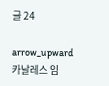글 24

arrow_upward 카날레스 임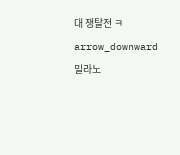대 쟁탈전 ㅋ arrow_downward 밀라노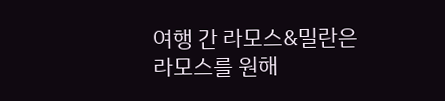여행 간 라모스&밀란은 라모스를 원해